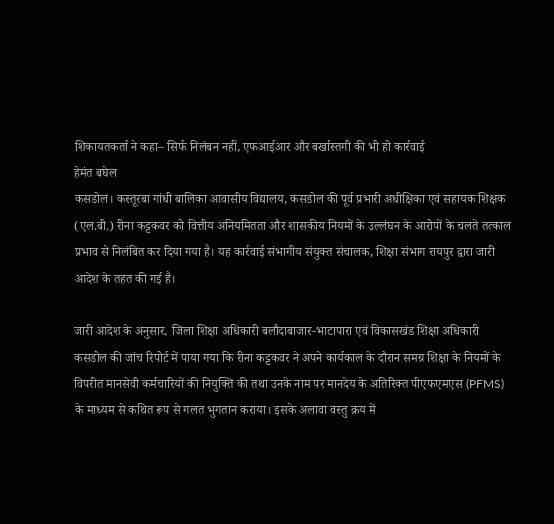शिकायतकर्ता ने कहा– सिर्फ निलंबन नहीं, एफआईआर और बर्खास्तगी की भी हो कार्रवाई
हेमंत बघेल
कसडोल। कस्तूरबा गांधी बालिका आवासीय विद्यालय, कसडोल की पूर्व प्रभारी अधीक्षिका एवं सहायक शिक्षक (एल.बी.) रीना कट्टकवर को वित्तीय अनियमितता और शासकीय नियमों के उल्लंघन के आरोपों के चलते तत्काल प्रभाव से निलंबित कर दिया गया है। यह कार्रवाई संभागीय संयुक्त संचालक, शिक्षा संभाग रायपुर द्वारा जारी आदेश के तहत की गई है।

जारी आदेश के अनुसार, जिला शिक्षा अधिकारी बलौदाबाजार-भाटापारा एवं विकासखंड शिक्षा अधिकारी कसडोल की जांच रिपोर्ट में पाया गया कि रीना कट्टकवर ने अपने कार्यकाल के दौरान समग्र शिक्षा के नियमों के विपरीत मानसेवी कर्मचारियों की नियुक्ति की तथा उनके नाम पर मानदेय के अतिरिक्त पीएफएमएस (PFMS) के माध्यम से कथित रूप से गलत भुगतान कराया। इसके अलावा वस्तु क्रय में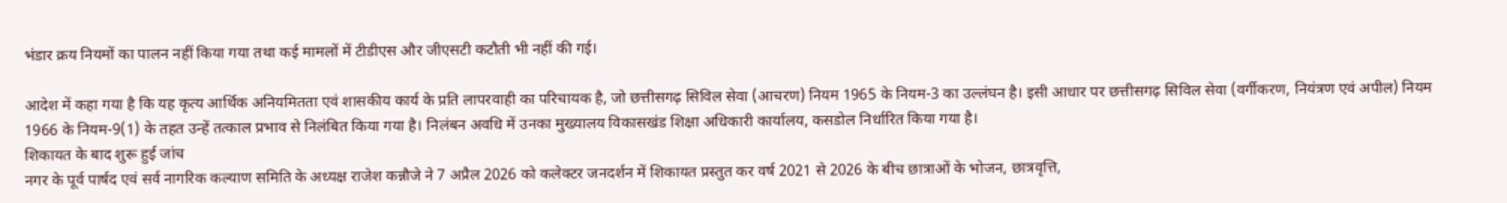भंडार क्रय नियमों का पालन नहीं किया गया तथा कई मामलों में टीडीएस और जीएसटी कटौती भी नहीं की गई।

आदेश में कहा गया है कि यह कृत्य आर्थिक अनियमितता एवं शासकीय कार्य के प्रति लापरवाही का परिचायक है, जो छत्तीसगढ़ सिविल सेवा (आचरण) नियम 1965 के नियम-3 का उल्लंघन है। इसी आधार पर छत्तीसगढ़ सिविल सेवा (वर्गीकरण, नियंत्रण एवं अपील) नियम 1966 के नियम-9(1) के तहत उन्हें तत्काल प्रभाव से निलंबित किया गया है। निलंबन अवधि में उनका मुख्यालय विकासखंड शिक्षा अधिकारी कार्यालय, कसडोल निर्धारित किया गया है।
शिकायत के बाद शुरू हुई जांच
नगर के पूर्व पार्षद एवं सर्व नागरिक कल्याण समिति के अध्यक्ष राजेश कन्नौजे ने 7 अप्रैल 2026 को कलेक्टर जनदर्शन में शिकायत प्रस्तुत कर वर्ष 2021 से 2026 के बीच छात्राओं के भोजन, छात्रवृत्ति,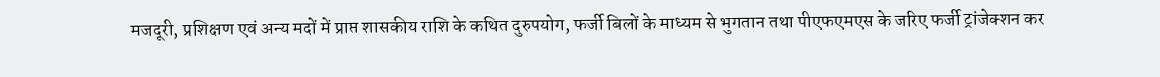मजदूरी, प्रशिक्षण एवं अन्य मदों में प्राप्त शासकीय राशि के कथित दुरुपयोग, फर्जी बिलों के माध्यम से भुगतान तथा पीएफएमएस के जरिए फर्जी ट्रांजेक्शन कर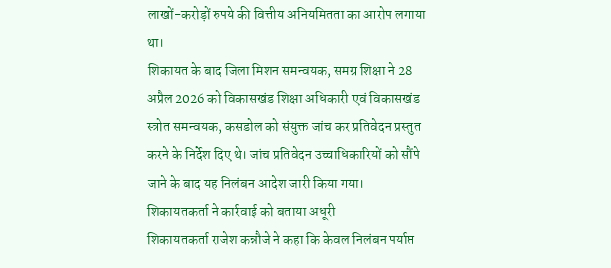लाखों-करोड़ों रुपये की वित्तीय अनियमितता का आरोप लगाया था।
शिकायत के बाद जिला मिशन समन्वयक, समग्र शिक्षा ने 28 अप्रैल 2026 को विकासखंड शिक्षा अधिकारी एवं विकासखंड स्त्रोत समन्वयक, कसडोल को संयुक्त जांच कर प्रतिवेदन प्रस्तुत करने के निर्देश दिए थे। जांच प्रतिवेदन उच्चाधिकारियों को सौंपे जाने के बाद यह निलंबन आदेश जारी किया गया।
शिकायतकर्ता ने कार्रवाई को बताया अधूरी
शिकायतकर्ता राजेश कन्नौजे ने कहा कि केवल निलंबन पर्याप्त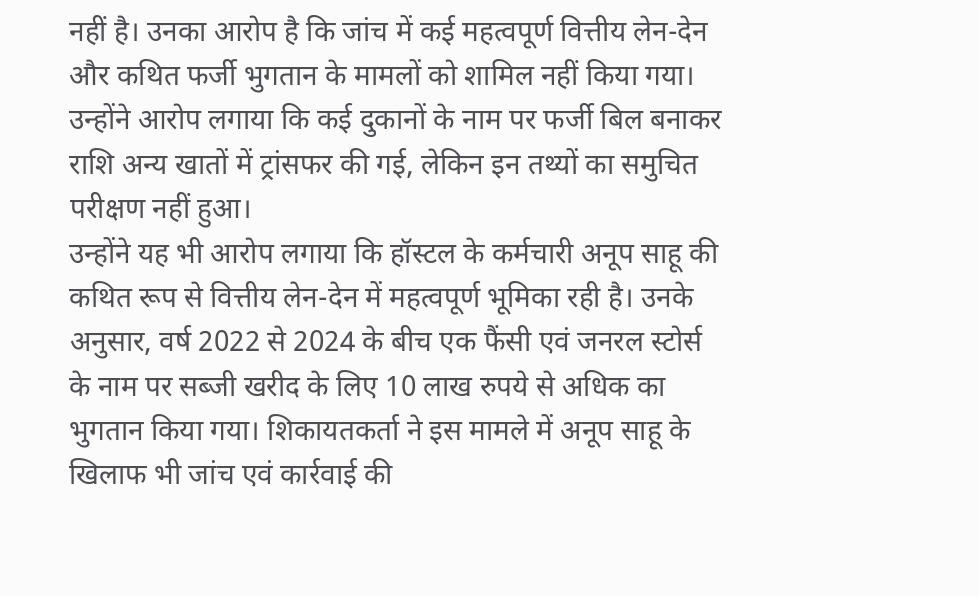नहीं है। उनका आरोप है कि जांच में कई महत्वपूर्ण वित्तीय लेन-देन और कथित फर्जी भुगतान के मामलों को शामिल नहीं किया गया। उन्होंने आरोप लगाया कि कई दुकानों के नाम पर फर्जी बिल बनाकर राशि अन्य खातों में ट्रांसफर की गई, लेकिन इन तथ्यों का समुचित परीक्षण नहीं हुआ।
उन्होंने यह भी आरोप लगाया कि हॉस्टल के कर्मचारी अनूप साहू की कथित रूप से वित्तीय लेन-देन में महत्वपूर्ण भूमिका रही है। उनके अनुसार, वर्ष 2022 से 2024 के बीच एक फैंसी एवं जनरल स्टोर्स के नाम पर सब्जी खरीद के लिए 10 लाख रुपये से अधिक का भुगतान किया गया। शिकायतकर्ता ने इस मामले में अनूप साहू के खिलाफ भी जांच एवं कार्रवाई की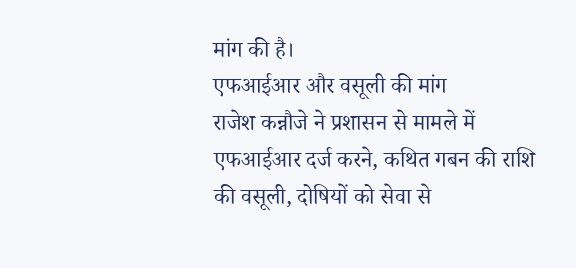मांग की है।
एफआईआर और वसूली की मांग
राजेश कन्नौजे ने प्रशासन से मामले में एफआईआर दर्ज करने, कथित गबन की राशि की वसूली, दोषियों को सेवा से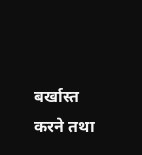बर्खास्त करने तथा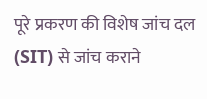पूरे प्रकरण की विशेष जांच दल (SIT) से जांच कराने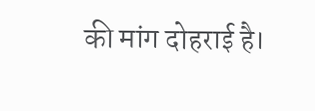की मांग दोहराई है।